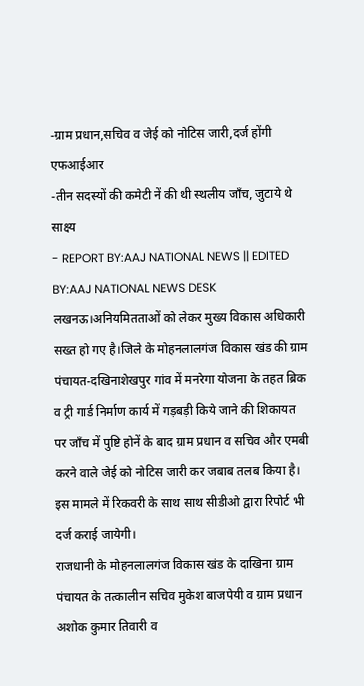-ग्राम प्रधान,सचिव व जेई को नोटिस जारी,दर्ज होंगी एफआईआर
-तीन सदस्यों की कमेटी नें की थी स्थलीय जाँच, जुटाये थे साक्ष्य
- REPORT BY:AAJ NATIONAL NEWS || EDITED BY:AAJ NATIONAL NEWS DESK
लखनऊ।अनियमितताओं को लेकर मुख्य विकास अधिकारी सख्त हो गए है।जिले के मोहनलालगंज विकास खंड की ग्राम पंचायत-दखिनाशेखपुर गांव में मनरेगा योजना के तहत ब्रिक व ट्री गार्ड निर्माण कार्य में गड़बड़ी किये जाने की शिकायत पर जाँच में पुष्टि होनें के बाद ग्राम प्रधान व सचिव और एमबी करने वाले जेई को नोटिस जारी कर जबाब तलब किया है। इस मामले में रिकवरी के साथ साथ सीडीओ द्वारा रिपोर्ट भी दर्ज कराई जायेगी।
राजधानी के मोहनलालगंज विकास खंड के दाखिना ग्राम पंचायत के तत्कालीन सचिव मुकेश बाजपेयी व ग्राम प्रधान अशोक कुमार तिवारी व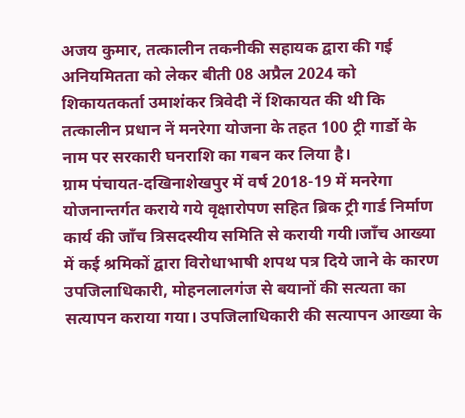अजय कुमार, तत्कालीन तकनीकी सहायक द्वारा की गई अनियमितता को लेकर बीती 08 अप्रैल 2024 को शिकायतकर्ता उमाशंकर त्रिवेदी नें शिकायत की थी कि तत्कालीन प्रधान नें मनरेगा योजना के तहत 100 ट्री गार्डो के नाम पर सरकारी घनराशि का गबन कर लिया है।
ग्राम पंचायत-दखिनाशेखपुर में वर्ष 2018-19 में मनरेगा योजनान्तर्गत कराये गये वृक्षारोपण सहित ब्रिक ट्री गार्ड निर्माण कार्य की जाँच त्रिसदस्यीय समिति से करायी गयी।जाँच आख्या में कई श्रमिकों द्वारा विरोधाभाषी शपथ पत्र दिये जाने के कारण उपजिलाधिकारी, मोहनलालगंज से बयानों की सत्यता का सत्यापन कराया गया। उपजिलाधिकारी की सत्यापन आख्या के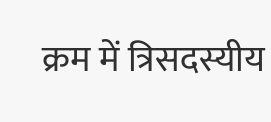क्रम में त्रिसदस्यीय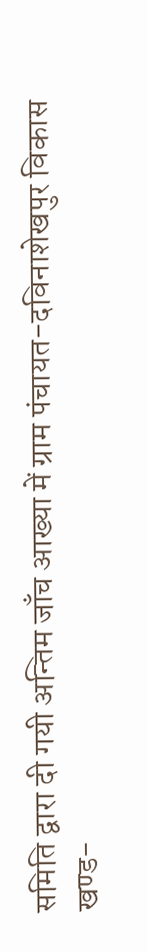समिति द्वारा दी गयी अन्तिम जाँच आख्या में ग्राम पंचायत-दविनाशेखपुर विकास खण्ड-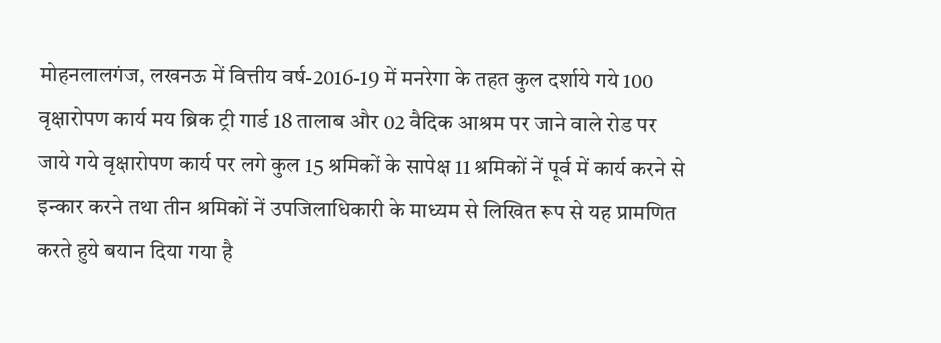मोहनलालगंज, लखनऊ में वित्तीय वर्ष-2016-19 में मनरेगा के तहत कुल दर्शाये गये 100 वृक्षारोपण कार्य मय ब्रिक ट्री गार्ड 18 तालाब और 02 वैदिक आश्रम पर जाने वाले रोड पर जाये गये वृक्षारोपण कार्य पर लगे कुल 15 श्रमिकों के सापेक्ष 11 श्रमिकों नें पूर्व में कार्य करने से इन्कार करने तथा तीन श्रमिकों नें उपजिलाधिकारी के माध्यम से लिखित रूप से यह प्रामणित करते हुये बयान दिया गया है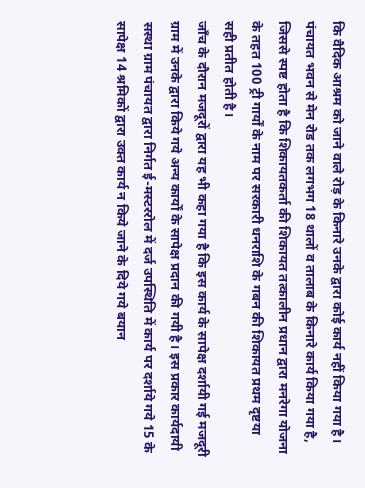कि वैदिक आश्रम को जाने वाले रोड़ के किनारे उनके द्वारा कोई कार्य नहीं किया गया है। पंचायत भवन से मेन रोड तक लगभग 18 थालों व तालाब के किनारे कार्य किया गया है, जिससे स्पष्ट होता है कि शिकायतकर्ता की शिकायत तत्कालीन प्रधान द्वारा मनरेगा योजना के तहत 100 ट्री गार्यों के नाम पर सरकारी धनराशि के गबन की शिकायत प्रथम दृष्टया सही प्रतीत होती है।
जाँच के दौरान मजदूरों द्वारा यह भी कहा गया है कि इस कार्य के सापेक्ष दर्शायी गई मजदूरी ग्राम में उनके द्वारा किये गये अन्य कार्यों के सापेक्ष प्रदान की गयी है। इस प्रकार कार्यदायी सस्था ग्राम पंचायत द्वारा निर्गत ई-मस्टररोल में दर्ज उपस्थिति में कार्य पर दर्शाये गये 15 के सापेक्ष 14 श्रमिकों द्वारा उक्त कार्य न किये जाने के दिये गये बयान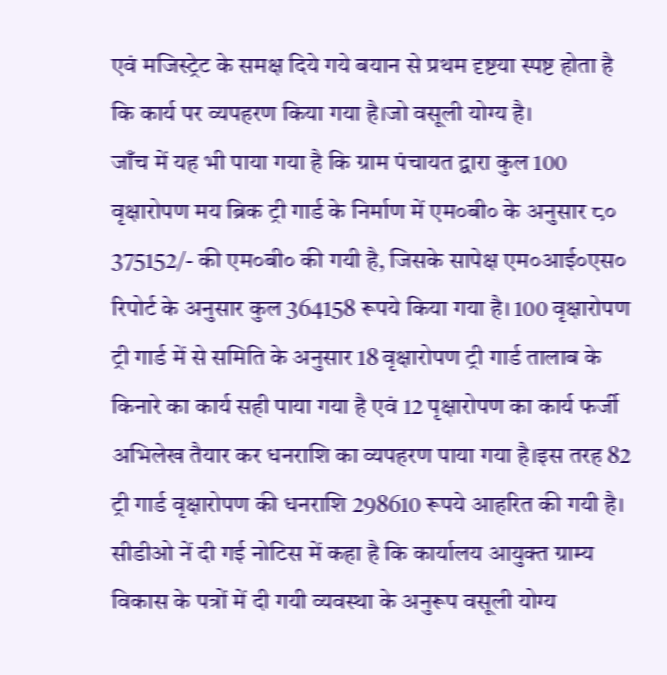एवं मजिस्ट्रेट के समक्ष दिये गये बयान से प्रथम दृष्टया स्पष्ट होता है कि कार्य पर व्यपहरण किया गया है।जो वसूली योग्य है।
जाँच में यह भी पाया गया है कि ग्राम पंचायत द्वारा कुल 100 वृक्षारोपण मय ब्रिक ट्री गार्ड के निर्माण में एम०बी० के अनुसार ८० 375152/- की एम०बी० की गयी है, जिसके सापेक्ष एम०आई०एस० रिपोर्ट के अनुसार कुल 364158 रूपये किया गया है। 100 वृक्षारोपण ट्री गार्ड में से समिति के अनुसार 18 वृक्षारोपण ट्री गार्ड तालाब के किनारे का कार्य सही पाया गया है एवं 12 पृक्षारोपण का कार्य फर्जी अभिलेख तैयार कर धनराशि का व्यपहरण पाया गया है।इस तरह 82 ट्री गार्ड वृक्षारोपण की धनराशि 298610 रूपये आहरित की गयी है।
सीडीओ नें दी गई नोटिस में कहा है कि कार्यालय आयुक्त ग्राम्य विकास के पत्रों में दी गयी व्यवस्था के अनुरूप वसूली योग्य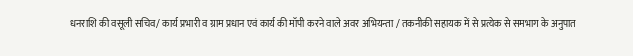धनराशि की वसूली सचिव/ कार्य प्रभारी व ग्राम प्रधान एवं कार्य की मॉपी करने वाले अवर अभियन्ता / तकनीकी सहायक में से प्रत्येक से समभाग के अनुपात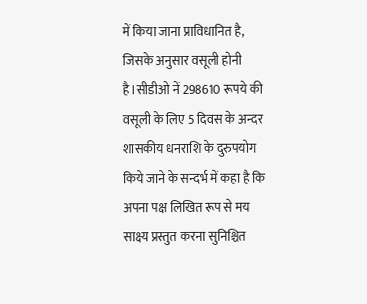में किया जाना प्राविधानित है, जिसके अनुसार वसूली होनी है।सीडीओ नें 298610 रूपये की वसूली के लिए 5 दिवस के अन्दर शासकीय धनराशि के दुरुपयोग किये जाने के सन्दर्भ में कहा है कि अपना पक्ष लिखित रूप से मय साक्ष्य प्रस्तुत करना सुनिश्चित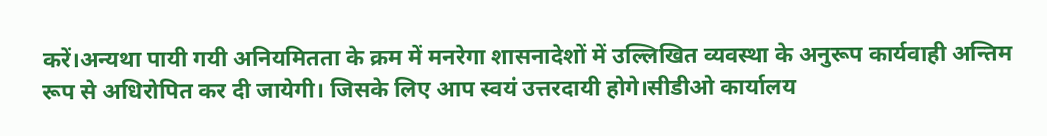करें।अन्यथा पायी गयी अनियमितता के क्रम में मनरेगा शासनादेशों में उल्लिखित व्यवस्था के अनुरूप कार्यवाही अन्तिम रूप से अधिरोपित कर दी जायेगी। जिसके लिए आप स्वयं उत्तरदायी होगे।सीडीओ कार्यालय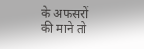के अफसरों की माने तो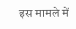इस मामले में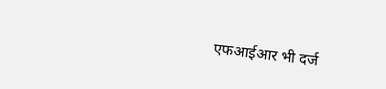एफआईआर भी दर्ज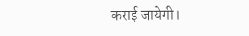कराई जायेगी।